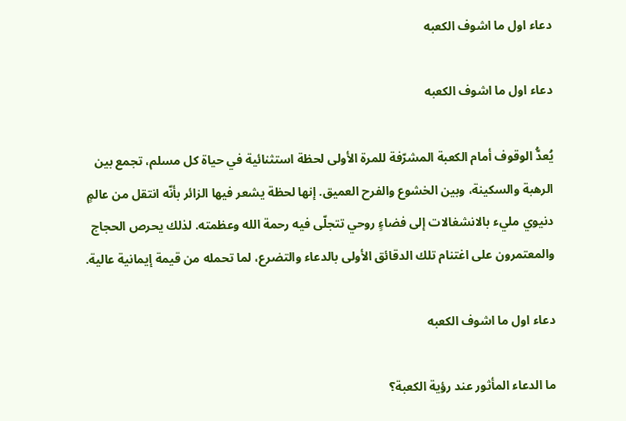دعاء اول ما اشوف الكعبه

دعاء اول ما اشوف الكعبه

يُعدُّ الوقوف أمام الكعبة المشرّفة للمرة الأولى لحظة استثنائية في حياة كل مسلم، تجمع بين الرهبة والسكينة، وبين الخشوع والفرح العميق. إنها لحظة يشعر فيها الزائر بأنّه انتقل من عالمٍ دنيوي مليء بالانشغالات إلى فضاءٍ روحي تتجلّى فيه رحمة الله وعظمته. لذلك يحرص الحجاج والمعتمرون على اغتنام تلك الدقائق الأولى بالدعاء والتضرع، لما تحمله من قيمة إيمانية عالية.

دعاء اول ما اشوف الكعبه

ما الدعاء المأثور عند رؤية الكعبة؟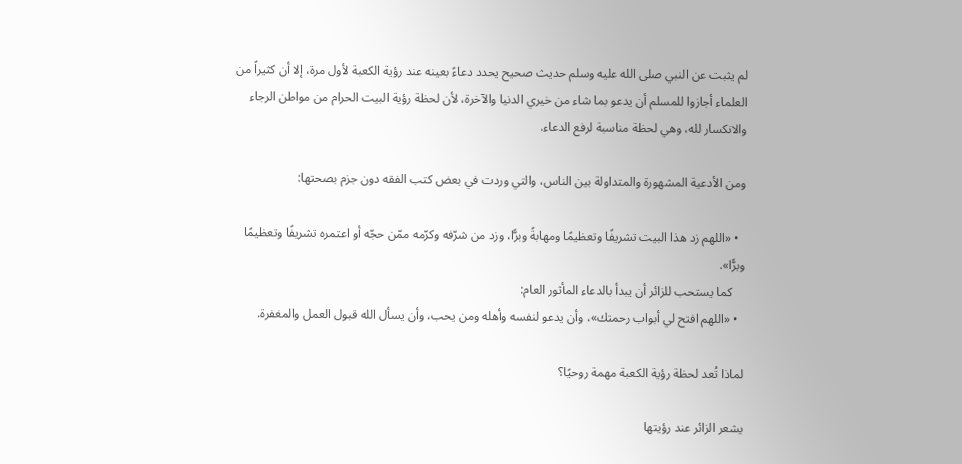لم يثبت عن النبي صلى الله عليه وسلم حديث صحيح يحدد دعاءً بعينه عند رؤية الكعبة لأول مرة، إلا أن كثيراً من العلماء أجازوا للمسلم أن يدعو بما شاء من خيري الدنيا والآخرة، لأن لحظة رؤية البيت الحرام من مواطن الرجاء والانكسار لله، وهي لحظة مناسبة لرفع الدعاء.

ومن الأدعية المشهورة والمتداولة بين الناس، والتي وردت في بعض كتب الفقه دون جزم بصحتها:

  • «اللهم زد هذا البيت تشريفًا وتعظيمًا ومهابةً وبرًّا، وزد من شرّفه وكرّمه ممّن حجّه أو اعتمره تشريفًا وتعظيمًا وبرًّا».
    كما يستحب للزائر أن يبدأ بالدعاء المأثور العام:
  • «اللهم افتح لي أبواب رحمتك»، وأن يدعو لنفسه وأهله ومن يحب، وأن يسأل الله قبول العمل والمغفرة.

لماذا تُعد لحظة رؤية الكعبة مهمة روحيًا؟

يشعر الزائر عند رؤيتها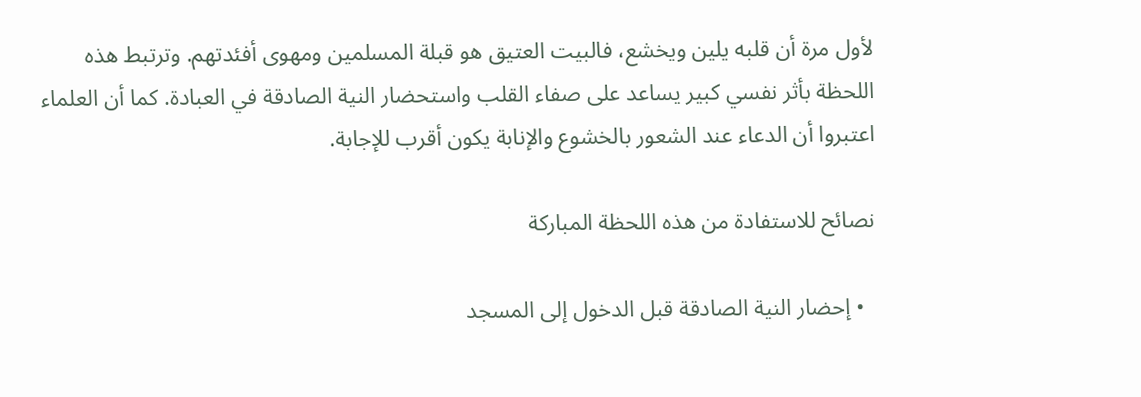لأول مرة أن قلبه يلين ويخشع، فالبيت العتيق هو قبلة المسلمين ومهوى أفئدتهم. وترتبط هذه اللحظة بأثر نفسي كبير يساعد على صفاء القلب واستحضار النية الصادقة في العبادة. كما أن العلماء اعتبروا أن الدعاء عند الشعور بالخشوع والإنابة يكون أقرب للإجابة.

نصائح للاستفادة من هذه اللحظة المباركة

  • إحضار النية الصادقة قبل الدخول إلى المسجد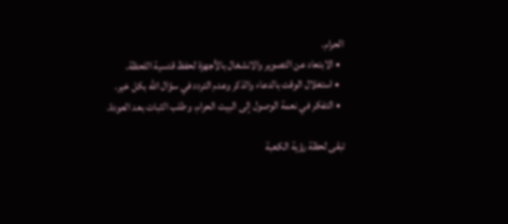الحرام.
  • الابتعاد عن التصوير والانشغال بالأجهزة لحفظ قدسية اللحظة.
  • استغلال الوقت بالدعاء والذكر وعدم التردد في سؤال الله بكل خير.
  • التفكر في نعمة الوصول إلى البيت الحرام، وطلب الثبات بعد العودة.

تبقى لحظة رؤية الكعبة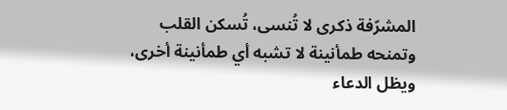المشرّفة ذكرى لا تُنسى، تُسكن القلب وتمنحه طمأنينة لا تشبه أي طمأنينة أخرى، ويظل الدعاء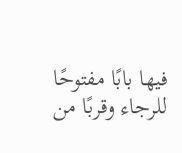فيها بابًا مفتوحًا للرجاء وقربًا من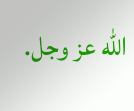الله عز وجل.